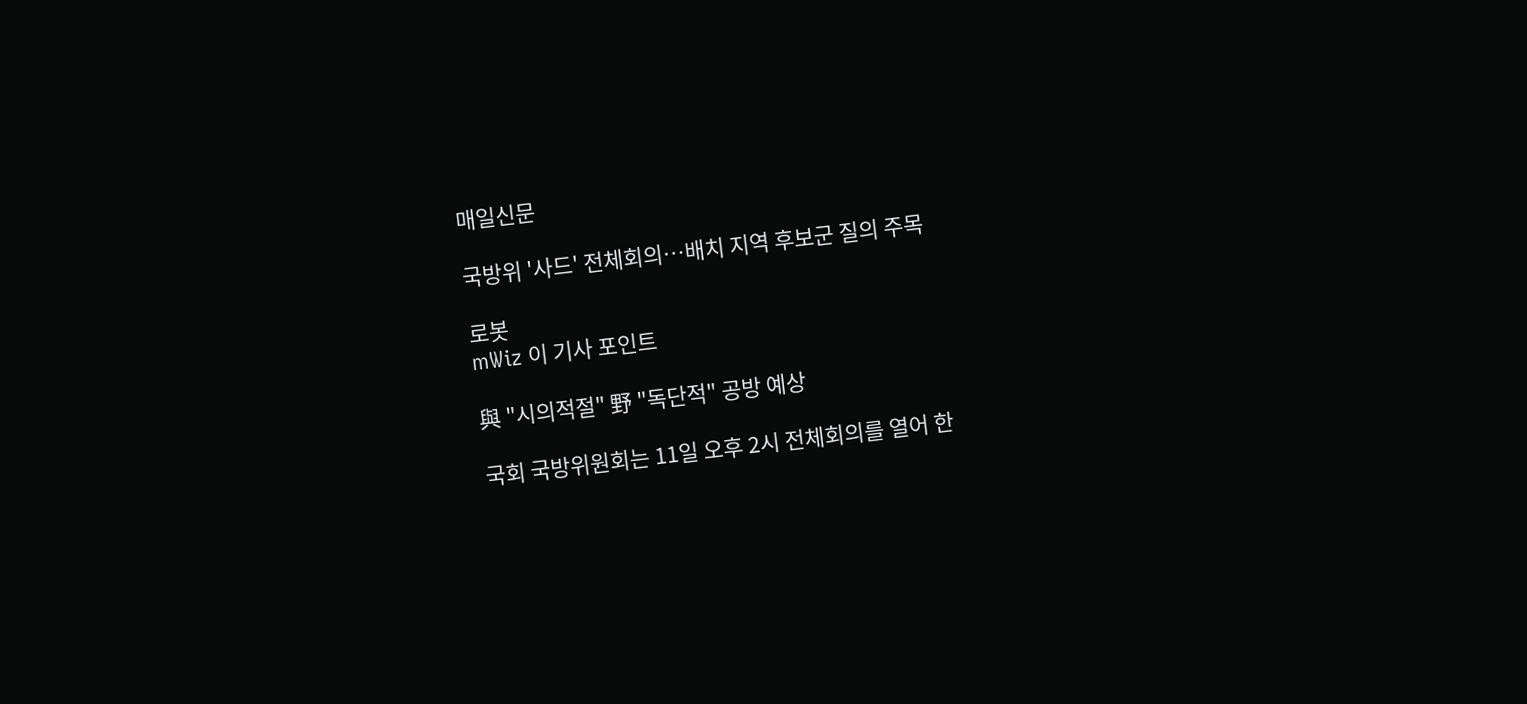매일신문

국방위 '사드' 전체회의…배치 지역 후보군 질의 주목

로봇
mWiz 이 기사 포인트

與 "시의적절" 野 "독단적" 공방 예상

국회 국방위원회는 11일 오후 2시 전체회의를 열어 한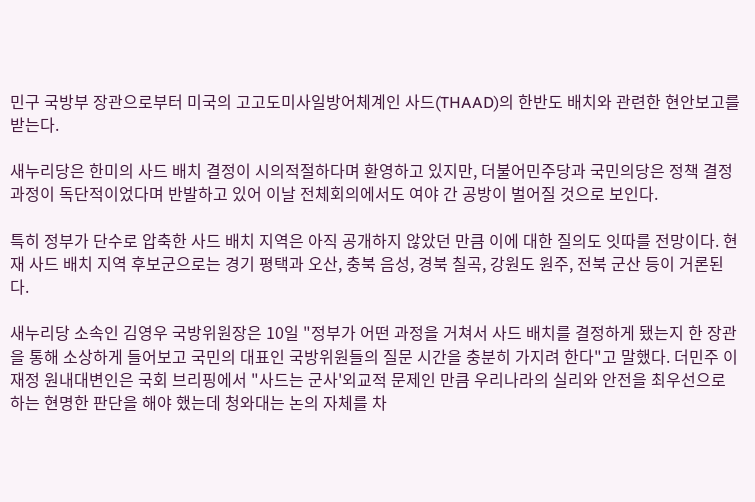민구 국방부 장관으로부터 미국의 고고도미사일방어체계인 사드(THAAD)의 한반도 배치와 관련한 현안보고를 받는다.

새누리당은 한미의 사드 배치 결정이 시의적절하다며 환영하고 있지만, 더불어민주당과 국민의당은 정책 결정 과정이 독단적이었다며 반발하고 있어 이날 전체회의에서도 여야 간 공방이 벌어질 것으로 보인다.

특히 정부가 단수로 압축한 사드 배치 지역은 아직 공개하지 않았던 만큼 이에 대한 질의도 잇따를 전망이다. 현재 사드 배치 지역 후보군으로는 경기 평택과 오산, 충북 음성, 경북 칠곡, 강원도 원주, 전북 군산 등이 거론된다.

새누리당 소속인 김영우 국방위원장은 10일 "정부가 어떤 과정을 거쳐서 사드 배치를 결정하게 됐는지 한 장관을 통해 소상하게 들어보고 국민의 대표인 국방위원들의 질문 시간을 충분히 가지려 한다"고 말했다. 더민주 이재정 원내대변인은 국회 브리핑에서 "사드는 군사'외교적 문제인 만큼 우리나라의 실리와 안전을 최우선으로 하는 현명한 판단을 해야 했는데 청와대는 논의 자체를 차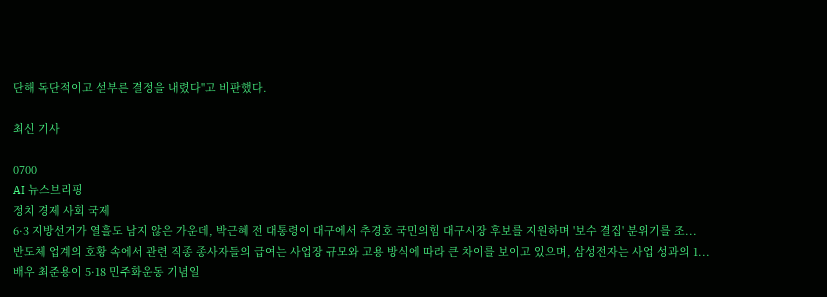단해 독단적이고 섣부른 결정을 내렸다"고 비판했다.

최신 기사

0700
AI 뉴스브리핑
정치 경제 사회 국제
6·3 지방선거가 열흘도 남지 않은 가운데, 박근혜 전 대통령이 대구에서 추경호 국민의힘 대구시장 후보를 지원하며 '보수 결집' 분위기를 조...
반도체 업계의 호황 속에서 관련 직종 종사자들의 급여는 사업장 규모와 고용 방식에 따라 큰 차이를 보이고 있으며, 삼성전자는 사업 성과의 1...
배우 최준용이 5·18 민주화운동 기념일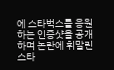에 스타벅스를 응원하는 인증샷을 공개하며 논란에 휘말린 스타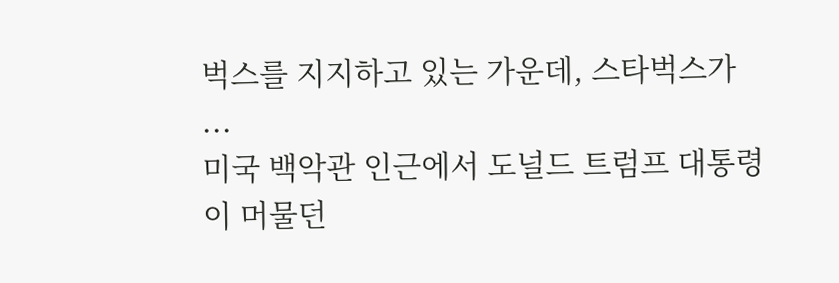벅스를 지지하고 있는 가운데, 스타벅스가 ...
미국 백악관 인근에서 도널드 트럼프 대통령이 머물던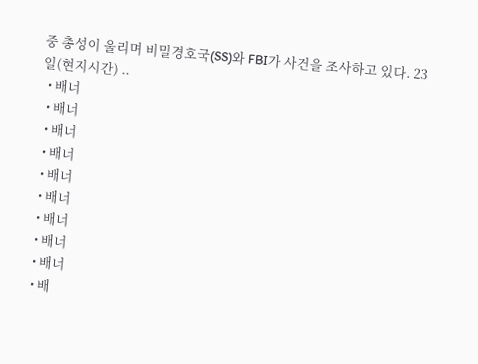중 총성이 울리며 비밀경호국(SS)와 FBI가 사건을 조사하고 있다. 23일(현지시간) ..
  • 배너
  • 배너
  • 배너
  • 배너
  • 배너
  • 배너
  • 배너
  • 배너
  • 배너
  • 배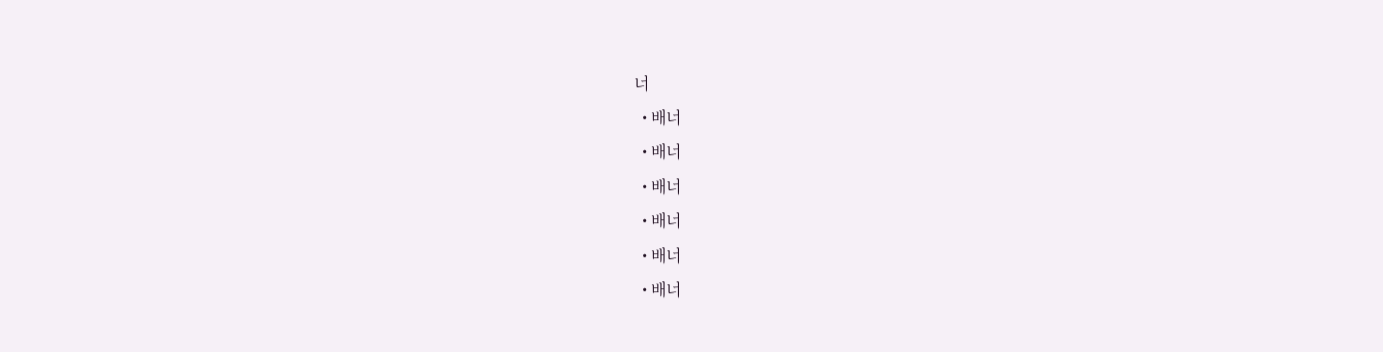너
  • 배너
  • 배너
  • 배너
  • 배너
  • 배너
  • 배너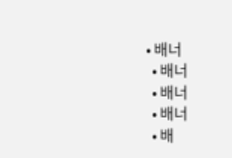• 배너
  • 배너
  • 배너
  • 배너
  • 배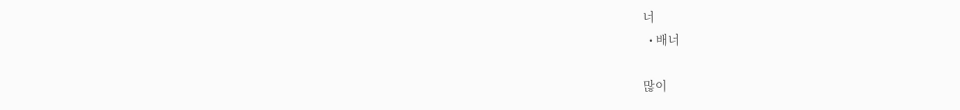너
  • 배너

많이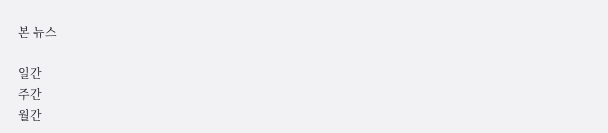본 뉴스

일간
주간
월간